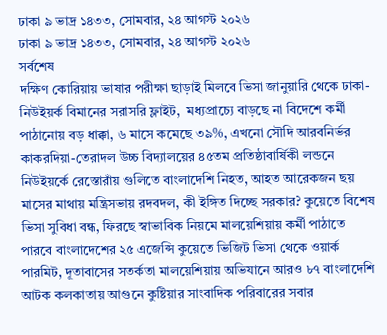ঢাকা ৯ ভাদ্র ১৪৩৩, সোমবার, ২৪ আগস্ট ২০২৬
ঢাকা ৯ ভাদ্র ১৪৩৩, সোমবার, ২৪ আগস্ট ২০২৬
সর্বশেষ
দক্ষিণ কোরিয়ায় ভাষার পরীক্ষা ছাড়াই মিলবে ভিসা জানুয়ারি থেকে ঢাকা-নিউইয়র্ক বিমানের সরাসরি ফ্লাইট,  মধ্যপ্রাচ্যে বাড়ছে না বিদেশে কর্মী পাঠানোয় বড় ধাক্কা, ৬ মাসে কমেছে ৩৯%, এখনো সৌদি আরবনির্ভর কাকরদিয়া-তেরাদল উচ্চ বিদ্যালয়ের ৪৫তম প্রতিষ্ঠাবার্ষিকী লন্ডনে নিউইয়র্কে রেস্তোরাঁয় গুলিতে বাংলাদেশি নিহত, আহত আরেকজন ছয় মাসের মাথায় মন্ত্রিসভায় রদবদল, কী ইঙ্গিত দিচ্ছে সরকার? কুয়েতে বিশেষ ভিসা সুবিধা বন্ধ, ফিরছে স্বাভাবিক নিয়মে মালয়েশিয়ায় কর্মী পাঠাতে পারবে বাংলাদেশের ২৫ এজেন্সি কুয়েতে ভিজিট ভিসা থেকে ওয়ার্ক পারমিট, দূতাবাসের সতর্কতা মালয়েশিয়ায় অভিযানে আরও ৮৭ বাংলাদেশি আটক কলকাতায় আগুনে কুষ্টিয়ার সাংবাদিক পরিবারের সবার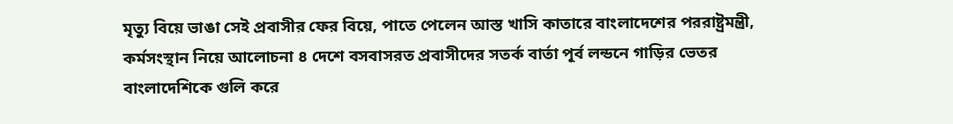মৃত্যু বিয়ে ভাঙা সেই প্রবাসীর ফের বিয়ে, পাতে পেলেন আস্ত খাসি কাতারে বাংলাদেশের পররাষ্ট্রমন্ত্রী, কর্মসংস্থান নিয়ে আলোচনা ৪ দেশে বসবাসরত প্রবাসীদের সতর্ক বার্তা পূর্ব লন্ডনে গাড়ির ভেতর বাংলাদেশিকে গুলি করে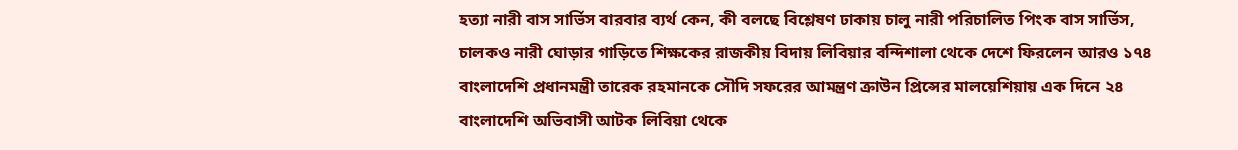হত্যা নারী বাস সার্ভিস বারবার ব্যর্থ কেন, কী বলছে বিশ্লেষণ ঢাকায় চালু নারী পরিচালিত পিংক বাস সার্ভিস, চালকও নারী ঘোড়ার গাড়িতে শিক্ষকের রাজকীয় বিদায় লিবিয়ার বন্দিশালা থেকে দেশে ফিরলেন আরও ১৭৪ বাংলাদেশি প্রধানমন্ত্রী তারেক রহমানকে সৌদি সফরের আমন্ত্রণ ক্রাউন প্রিন্সের মালয়েশিয়ায় এক দিনে ২৪ বাংলাদেশি অভিবাসী আটক লিবিয়া থেকে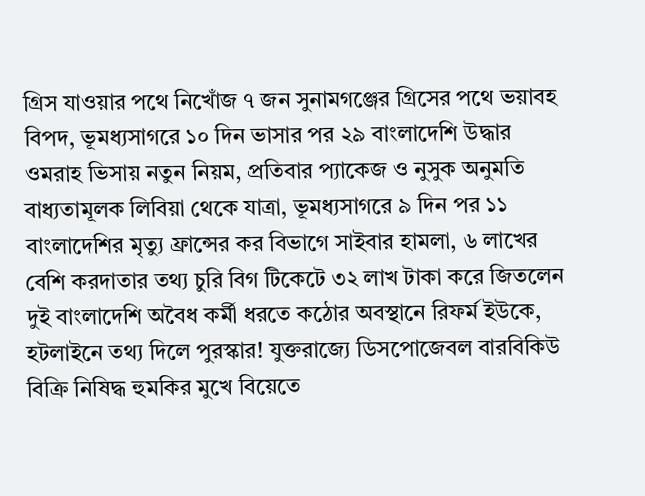গ্রিস যাওয়ার পথে নিখোঁজ ৭ জন সুনামগঞ্জের গ্রিসের পথে ভয়াবহ বিপদ, ভূমধ্যসাগরে ১০ দিন ভাসার পর ২৯ বাংলাদেশি উদ্ধার ওমরাহ ভিসায় নতুন নিয়ম, প্রতিবার প্যাকেজ ও নুসুক অনুমতি বাধ্যতামূলক লিবিয়া থেকে যাত্রা, ভূমধ্যসাগরে ৯ দিন পর ১১ বাংলাদেশির মৃত্যু ফ্রান্সের কর বিভাগে সাইবার হামলা, ৬ লাখের বেশি করদাতার তথ্য চুরি বিগ টিকেটে ৩২ লাখ টাকা করে জিতলেন দুই বাংলাদেশি অবৈধ কর্মী ধরতে কঠোর অবস্থানে রিফর্ম ইউকে, হটলাইনে তথ্য দিলে পুরস্কার! যুক্তরাজ্যে ডিসপোজেবল বারবিকিউ বিক্রি নিষিদ্ধ হুমকির মুখে বিয়েতে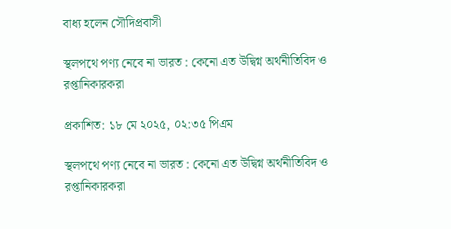বাধ্য হলেন সৌদিপ্রবাসী

স্থলপথে পণ্য নেবে না ভারত : কেনো এত উদ্বিগ্ন অর্থনীতিবিদ ও রপ্তানিকারকরা

প্রকাশিত: ১৮ মে ২০২৫, ০২:৩৫ পিএম

স্থলপথে পণ্য নেবে না ভারত : কেনো এত উদ্বিগ্ন অর্থনীতিবিদ ও রপ্তানিকারকরা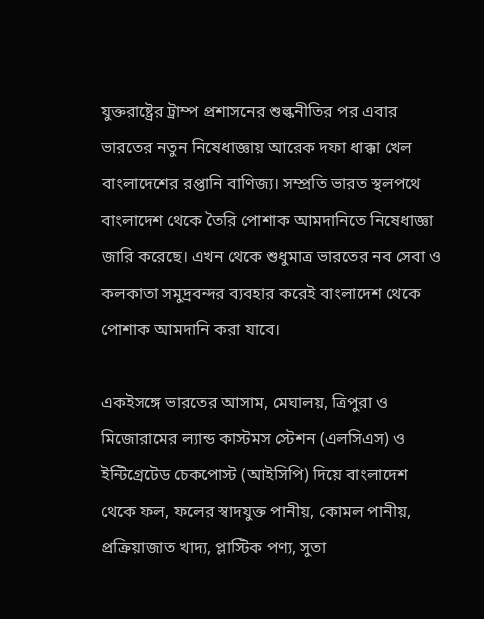যুক্তরাষ্ট্রের ট্রাম্প প্রশাসনের শুল্কনীতির পর এবার ভারতের নতুন নিষেধাজ্ঞায় আরেক দফা ধাক্কা খেল বাংলাদেশের রপ্তানি বাণিজ্য। সম্প্রতি ভারত স্থলপথে বাংলাদেশ থেকে তৈরি পোশাক আমদানিতে নিষেধাজ্ঞা জারি করেছে। এখন থেকে শুধুমাত্র ভারতের নব সেবা ও কলকাতা সমুদ্রবন্দর ব্যবহার করেই বাংলাদেশ থেকে পোশাক আমদানি করা যাবে।

একইসঙ্গে ভারতের আসাম, মেঘালয়, ত্রিপুরা ও মিজোরামের ল্যান্ড কাস্টমস স্টেশন (এলসিএস) ও ইন্টিগ্রেটেড চেকপোস্ট (আইসিপি) দিয়ে বাংলাদেশ থেকে ফল, ফলের স্বাদযুক্ত পানীয়, কোমল পানীয়, প্রক্রিয়াজাত খাদ্য, প্লাস্টিক পণ্য, সুতা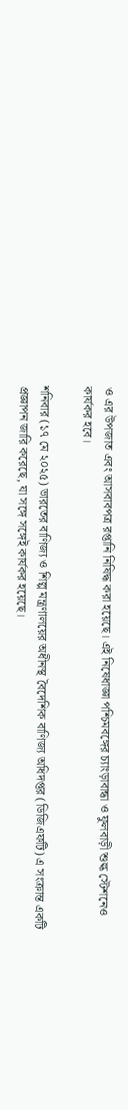ও এর উপজাত এবং আসবাবপত্র রপ্তানি নিষিদ্ধ করা হয়েছে। এই নিষেধাজ্ঞা পশ্চিমবঙ্গের চ্যাংড়াবান্ধা ও ফুলবাড়ী শুল্ক স্টেশনেও কার্যকর হবে।

শনিবার (১৭ মে ২০২৫) ভারতের বাণিজ্য ও শিল্প মন্ত্রণালয়ের অধীনস্থ বৈদেশিক বাণিজ্য অধিদপ্তর (ডিজিএফটি) এ সংক্রান্ত একটি প্রজ্ঞাপন জারি করেছে, যা সঙ্গে সঙ্গেই কার্যকর হয়েছে।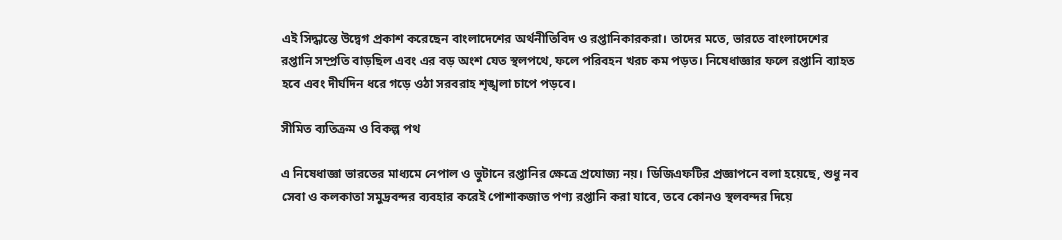এই সিদ্ধান্তে উদ্বেগ প্রকাশ করেছেন বাংলাদেশের অর্থনীতিবিদ ও রপ্তানিকারকরা। তাদের মতে, ভারতে বাংলাদেশের রপ্তানি সম্প্রতি বাড়ছিল এবং এর বড় অংশ যেত স্থলপথে, ফলে পরিবহন খরচ কম পড়ত। নিষেধাজ্ঞার ফলে রপ্তানি ব্যাহত হবে এবং দীর্ঘদিন ধরে গড়ে ওঠা সরবরাহ শৃঙ্খলা চাপে পড়বে।

সীমিত ব্যতিক্রম ও বিকল্প পথ

এ নিষেধাজ্ঞা ভারতের মাধ্যমে নেপাল ও ভুটানে রপ্তানির ক্ষেত্রে প্রযোজ্য নয়। ডিজিএফটির প্রজ্ঞাপনে বলা হয়েছে, শুধু নব সেবা ও কলকাতা সমুদ্রবন্দর ব্যবহার করেই পোশাকজাত পণ্য রপ্তানি করা যাবে, তবে কোনও স্থলবন্দর দিয়ে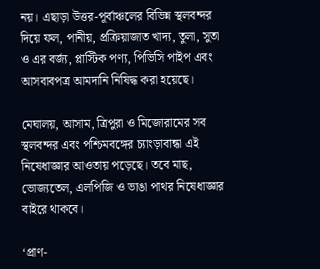নয়। এছাড়া উত্তর-পূর্বাঞ্চলের বিভিন্ন স্থলবন্দর দিয়ে ফল, পানীয়, প্রক্রিয়াজাত খাদ্য, তুলা, সুতা ও এর বর্জ্য, প্লাস্টিক পণ্য, পিভিসি পাইপ এবং আসবাবপত্র আমদানি নিষিদ্ধ করা হয়েছে।

মেঘালয়, আসাম, ত্রিপুরা ও মিজোরামের সব স্থলবন্দর এবং পশ্চিমবঙ্গের চ্যাংড়াবান্ধা এই নিষেধাজ্ঞার আওতায় পড়েছে। তবে মাছ, ভোজ্যতেল, এলপিজি ও ভাঙা পাথর নিষেধাজ্ঞার বাইরে থাকবে।

‘প্রাণ-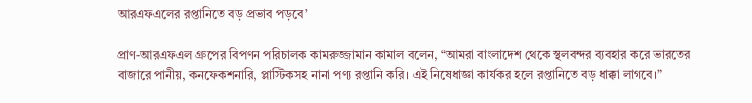আরএফএলের রপ্তানিতে বড় প্রভাব পড়বে’

প্রাণ-আরএফএল গ্রুপের বিপণন পরিচালক কামরুজ্জামান কামাল বলেন, “আমরা বাংলাদেশ থেকে স্থলবন্দর ব্যবহার করে ভারতের বাজারে পানীয়, কনফেকশনারি, প্লাস্টিকসহ নানা পণ্য রপ্তানি করি। এই নিষেধাজ্ঞা কার্যকর হলে রপ্তানিতে বড় ধাক্কা লাগবে।”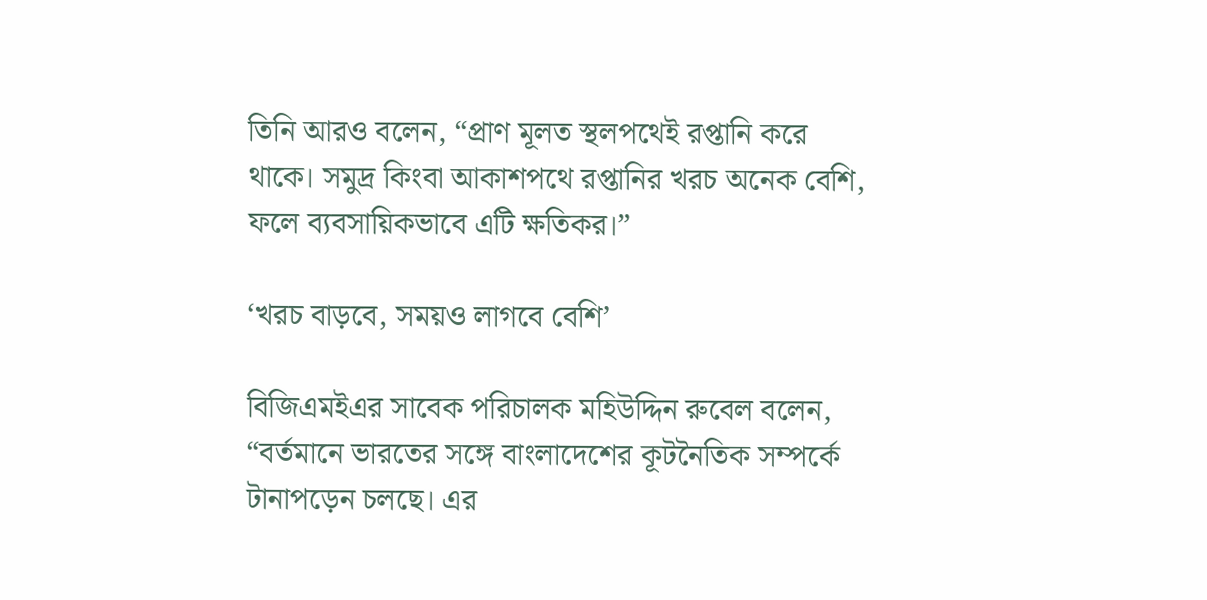তিনি আরও বলেন, “প্রাণ মূলত স্থলপথেই রপ্তানি করে থাকে। সমুদ্র কিংবা আকাশপথে রপ্তানির খরচ অনেক বেশি, ফলে ব্যবসায়িকভাবে এটি ক্ষতিকর।”

‘খরচ বাড়বে, সময়ও লাগবে বেশি’

বিজিএমইএর সাবেক পরিচালক মহিউদ্দিন রুবেল বলেন, “বর্তমানে ভারতের সঙ্গে বাংলাদেশের কূটনৈতিক সম্পর্কে টানাপড়েন চলছে। এর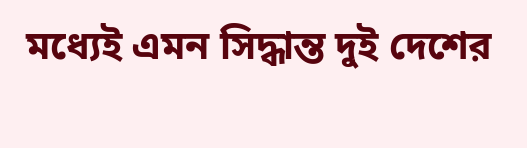মধ্যেই এমন সিদ্ধান্ত দুই দেশের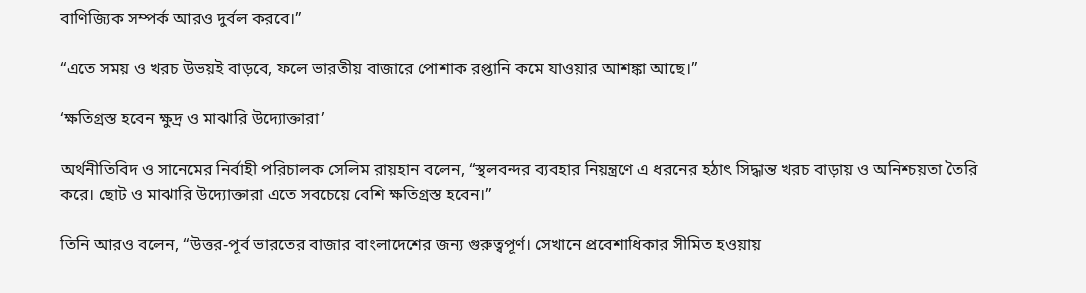বাণিজ্যিক সম্পর্ক আরও দুর্বল করবে।”

“এতে সময় ও খরচ উভয়ই বাড়বে, ফলে ভারতীয় বাজারে পোশাক রপ্তানি কমে যাওয়ার আশঙ্কা আছে।”

‘ক্ষতিগ্রস্ত হবেন ক্ষুদ্র ও মাঝারি উদ্যোক্তারা’

অর্থনীতিবিদ ও সানেমের নির্বাহী পরিচালক সেলিম রায়হান বলেন, “স্থলবন্দর ব্যবহার নিয়ন্ত্রণে এ ধরনের হঠাৎ সিদ্ধান্ত খরচ বাড়ায় ও অনিশ্চয়তা তৈরি করে। ছোট ও মাঝারি উদ্যোক্তারা এতে সবচেয়ে বেশি ক্ষতিগ্রস্ত হবেন।”

তিনি আরও বলেন, “উত্তর-পূর্ব ভারতের বাজার বাংলাদেশের জন্য গুরুত্বপূর্ণ। সেখানে প্রবেশাধিকার সীমিত হওয়ায়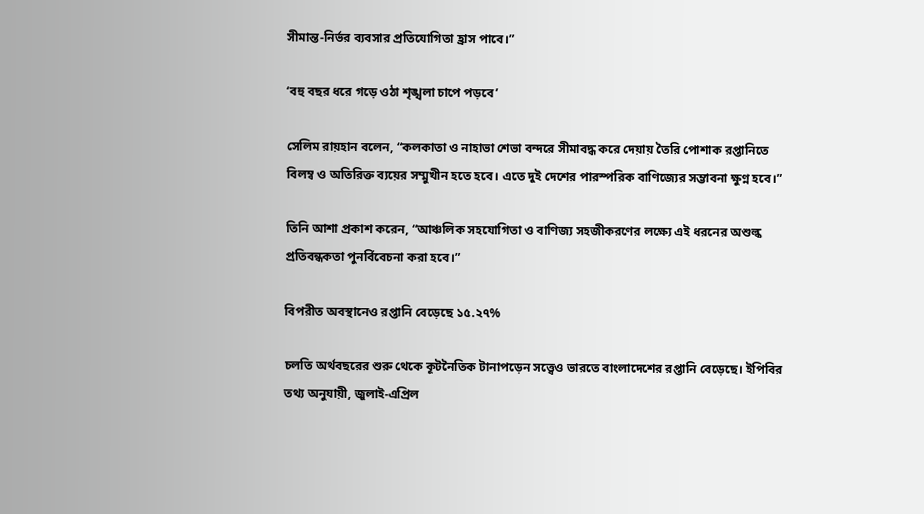সীমান্ত-নির্ভর ব্যবসার প্রতিযোগিতা হ্রাস পাবে।”

‘বহু বছর ধরে গড়ে ওঠা শৃঙ্খলা চাপে পড়বে’

সেলিম রায়হান বলেন, “কলকাতা ও নাহাভা শেভা বন্দরে সীমাবদ্ধ করে দেয়ায় তৈরি পোশাক রপ্তানিতে বিলম্ব ও অতিরিক্ত ব্যয়ের সম্মুখীন হতে হবে। এতে দুই দেশের পারস্পরিক বাণিজ্যের সম্ভাবনা ক্ষুণ্ন হবে।”

তিনি আশা প্রকাশ করেন, “আঞ্চলিক সহযোগিতা ও বাণিজ্য সহজীকরণের লক্ষ্যে এই ধরনের অশুল্ক প্রতিবন্ধকতা পুনর্বিবেচনা করা হবে।”

বিপরীত অবস্থানেও রপ্তানি বেড়েছে ১৫.২৭%

চলতি অর্থবছরের শুরু থেকে কূটনৈতিক টানাপড়েন সত্ত্বেও ভারতে বাংলাদেশের রপ্তানি বেড়েছে। ইপিবির তথ্য অনুযায়ী, জুলাই-এপ্রিল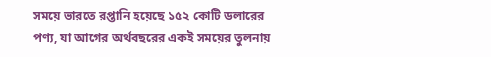সময়ে ভারতে রপ্তানি হয়েছে ১৫২ কোটি ডলারের পণ্য, যা আগের অর্থবছরের একই সময়ের তুলনায়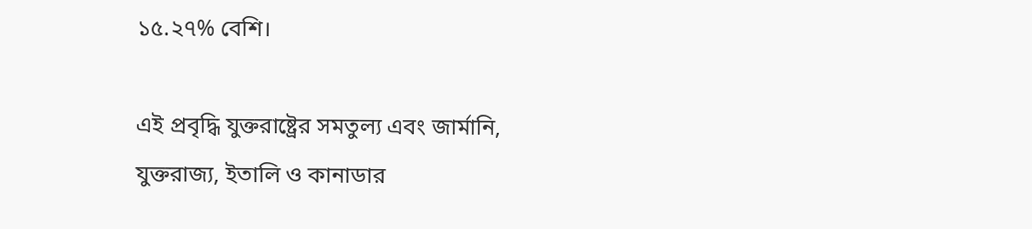১৫.২৭% বেশি।

এই প্রবৃদ্ধি যুক্তরাষ্ট্রের সমতুল্য এবং জার্মানি, যুক্তরাজ্য, ইতালি ও কানাডার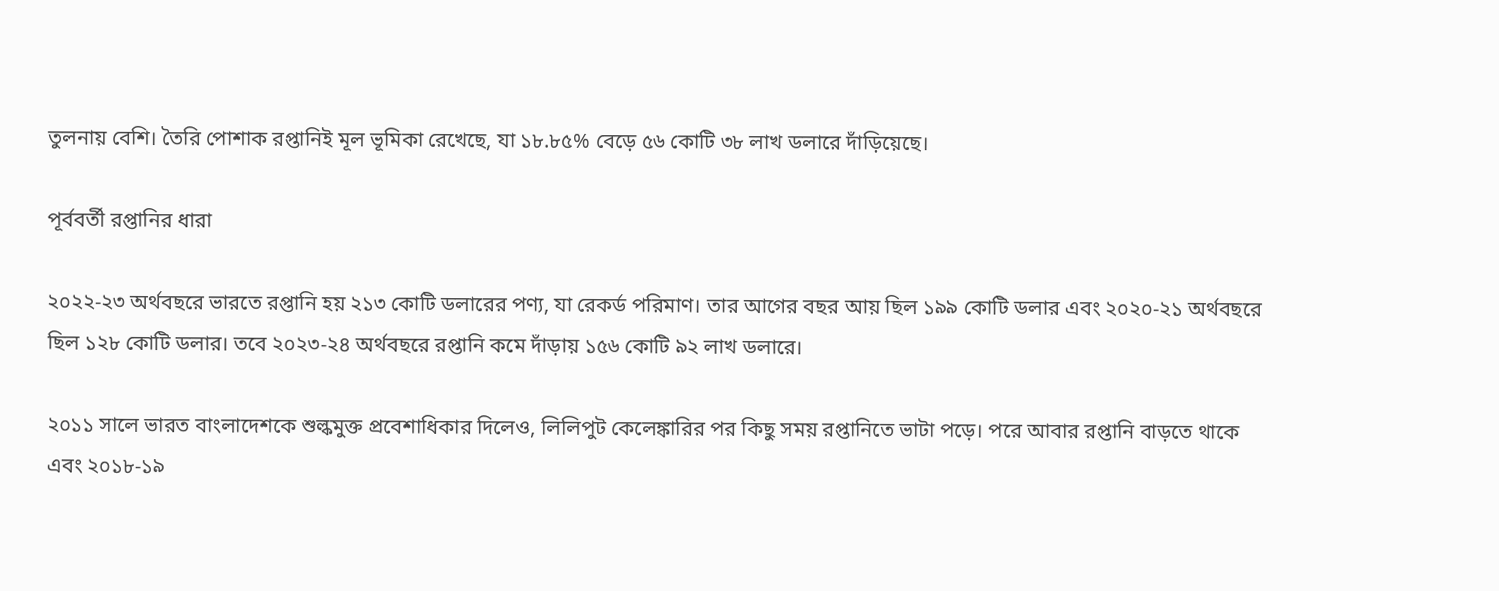তুলনায় বেশি। তৈরি পোশাক রপ্তানিই মূল ভূমিকা রেখেছে, যা ১৮.৮৫% বেড়ে ৫৬ কোটি ৩৮ লাখ ডলারে দাঁড়িয়েছে।

পূর্ববর্তী রপ্তানির ধারা

২০২২-২৩ অর্থবছরে ভারতে রপ্তানি হয় ২১৩ কোটি ডলারের পণ্য, যা রেকর্ড পরিমাণ। তার আগের বছর আয় ছিল ১৯৯ কোটি ডলার এবং ২০২০-২১ অর্থবছরে ছিল ১২৮ কোটি ডলার। তবে ২০২৩-২৪ অর্থবছরে রপ্তানি কমে দাঁড়ায় ১৫৬ কোটি ৯২ লাখ ডলারে।

২০১১ সালে ভারত বাংলাদেশকে শুল্কমুক্ত প্রবেশাধিকার দিলেও, লিলিপুট কেলেঙ্কারির পর কিছু সময় রপ্তানিতে ভাটা পড়ে। পরে আবার রপ্তানি বাড়তে থাকে এবং ২০১৮-১৯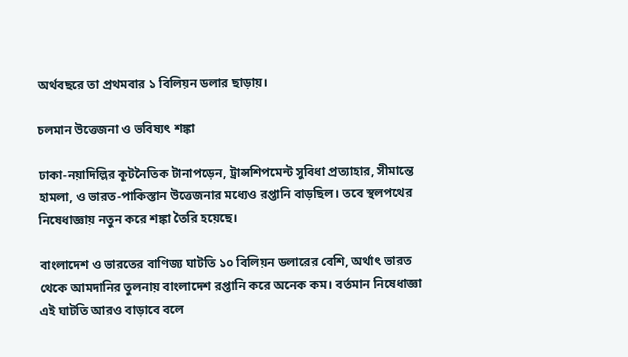অর্থবছরে তা প্রথমবার ১ বিলিয়ন ডলার ছাড়ায়।

চলমান উত্তেজনা ও ভবিষ্যৎ শঙ্কা

ঢাকা-নয়াদিল্লির কূটনৈতিক টানাপড়েন, ট্রান্সশিপমেন্ট সুবিধা প্রত্যাহার, সীমান্তে হামলা, ও ভারত-পাকিস্তান উত্তেজনার মধ্যেও রপ্তানি বাড়ছিল। তবে স্থলপথের নিষেধাজ্ঞায় নতুন করে শঙ্কা তৈরি হয়েছে।

বাংলাদেশ ও ভারতের বাণিজ্য ঘাটতি ১০ বিলিয়ন ডলারের বেশি, অর্থাৎ ভারত থেকে আমদানির তুলনায় বাংলাদেশ রপ্তানি করে অনেক কম। বর্তমান নিষেধাজ্ঞা এই ঘাটতি আরও বাড়াবে বলে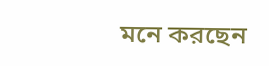মনে করছেন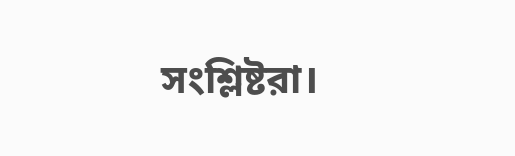সংশ্লিষ্টরা।